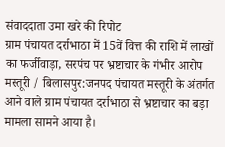संवाददाता उमा खरे की रिपोट
ग्राम पंचायत दर्राभाठा में 15वें वित्त की राशि में लाखों का फर्जीवाड़ा, सरपंच पर भ्रष्टाचार के गंभीर आरोप
मस्तूरी / बिलासपुर:जनपद पंचायत मस्तूरी के अंतर्गत आने वाले ग्राम पंचायत दर्राभाठा से भ्रष्टाचार का बड़ा मामला सामने आया है।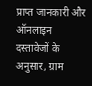प्राप्त जानकारी और ऑनलाइन दस्तावेजों के अनुसार, ग्राम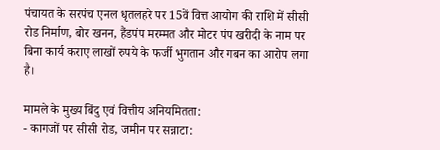पंचायत के सरपंच एनल धृतलहरे पर 15वें वित्त आयोग की राशि में सीसी रोड निर्माण, बोर खनन, हैंडपंप मरम्मत और मोटर पंप खरीदी के नाम पर बिना कार्य कराए लाखों रुपये के फर्जी भुगतान और गबन का आरोप लगा है।

मामले के मुख्य बिंदु एवं वित्तीय अनियमितता:
- कागजों पर सीसी रोड, जमीन पर सन्नाटा: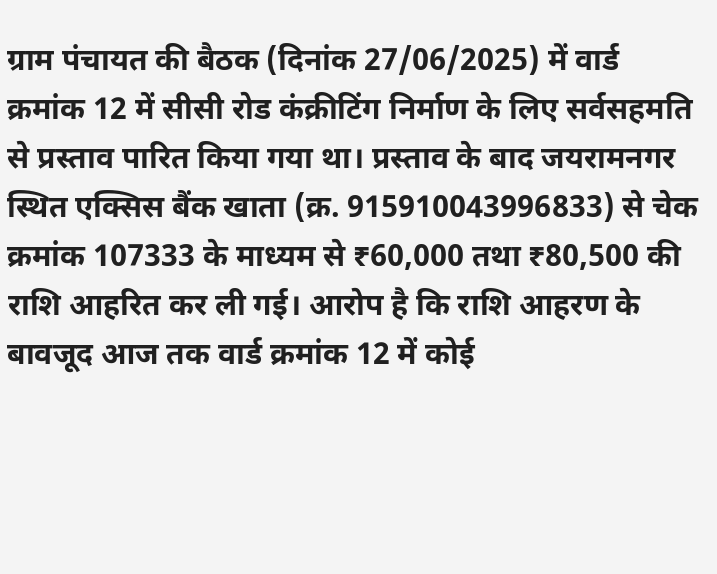ग्राम पंचायत की बैठक (दिनांक 27/06/2025) में वार्ड क्रमांक 12 में सीसी रोड कंक्रीटिंग निर्माण के लिए सर्वसहमति से प्रस्ताव पारित किया गया था। प्रस्ताव के बाद जयरामनगर स्थित एक्सिस बैंक खाता (क्र. 915910043996833) से चेक क्रमांक 107333 के माध्यम से ₹60,000 तथा ₹80,500 की राशि आहरित कर ली गई। आरोप है कि राशि आहरण के बावजूद आज तक वार्ड क्रमांक 12 में कोई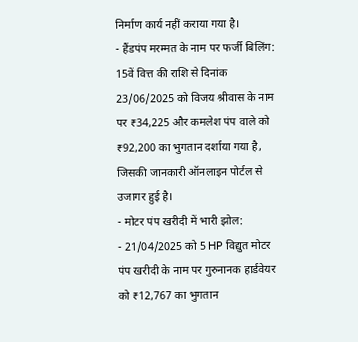निर्माण कार्य नहीं कराया गया है।
- हैंडपंप मरम्मत के नाम पर फर्जी बिलिंग: 15वें वित्त की राशि से दिनांक 23/06/2025 को विजय श्रीवास के नाम पर ₹34,225 और कमलेश पंप वाले को ₹92,200 का भुगतान दर्शाया गया है, जिसकी जानकारी ऑनलाइन पोर्टल से उजागर हुई है।
- मोटर पंप खरीदी में भारी झोल:
- 21/04/2025 को 5 HP विद्युत मोटर पंप खरीदी के नाम पर गुरुनानक हार्डवेयर को ₹12,767 का भुगतान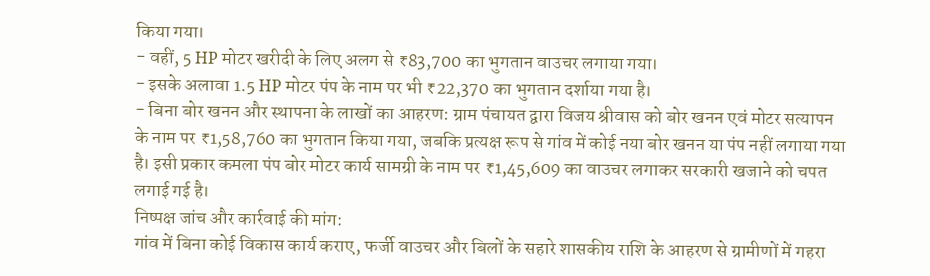किया गया।
- वहीं, 5 HP मोटर खरीदी के लिए अलग से ₹83,700 का भुगतान वाउचर लगाया गया।
- इसके अलावा 1.5 HP मोटर पंप के नाम पर भी ₹22,370 का भुगतान दर्शाया गया है।
- बिना बोर खनन और स्थापना के लाखों का आहरण: ग्राम पंचायत द्वारा विजय श्रीवास को बोर खनन एवं मोटर सत्यापन के नाम पर ₹1,58,760 का भुगतान किया गया, जबकि प्रत्यक्ष रूप से गांव में कोई नया बोर खनन या पंप नहीं लगाया गया है। इसी प्रकार कमला पंप बोर मोटर कार्य सामग्री के नाम पर ₹1,45,609 का वाउचर लगाकर सरकारी खजाने को चपत लगाई गई है।
निष्पक्ष जांच और कार्रवाई की मांग:
गांव में बिना कोई विकास कार्य कराए, फर्जी वाउचर और बिलों के सहारे शासकीय राशि के आहरण से ग्रामीणों में गहरा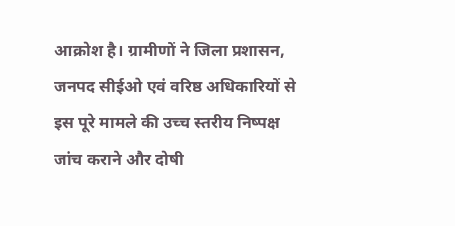आक्रोश है। ग्रामीणों ने जिला प्रशासन, जनपद सीईओ एवं वरिष्ठ अधिकारियों से इस पूरे मामले की उच्च स्तरीय निष्पक्ष जांच कराने और दोषी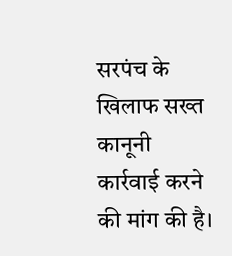सरपंच के खिलाफ सख्त कानूनी कार्रवाई करने की मांग की है।